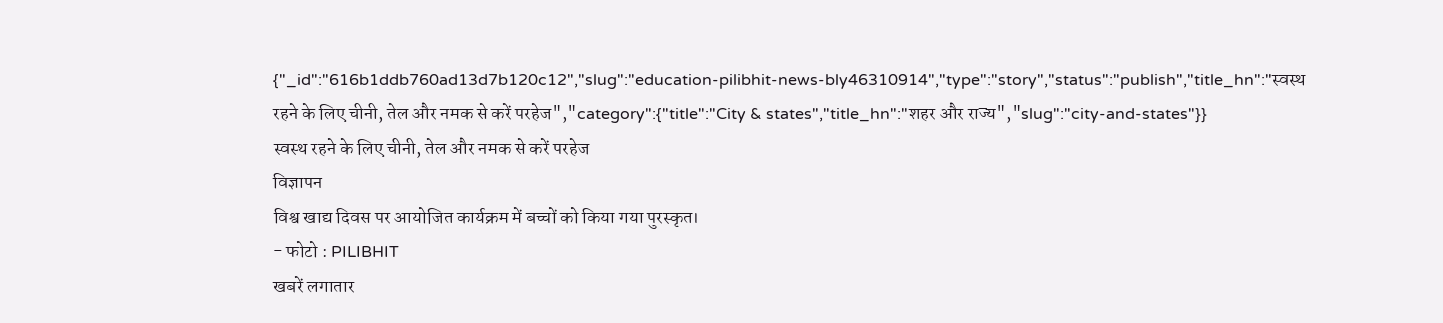{"_id":"616b1ddb760ad13d7b120c12","slug":"education-pilibhit-news-bly46310914","type":"story","status":"publish","title_hn":"स्वस्थ रहने के लिए चीनी, तेल और नमक से करें परहेज","category":{"title":"City & states","title_hn":"शहर और राज्य","slug":"city-and-states"}}
स्वस्थ रहने के लिए चीनी, तेल और नमक से करें परहेज
विज्ञापन
विश्व खाद्य दिवस पर आयोजित कार्यक्रम में बच्चों को किया गया पुरस्कृत।
- फोटो : PILIBHIT
खबरें लगातार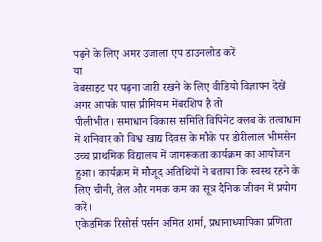पढ़ने के लिए अमर उजाला एप डाउनलोड करें
या
वेबसाइट पर पढ़ना जारी रखने के लिए वीडियो विज्ञापन देखें
अगर आपके पास प्रीमियम मेंबरशिप है तो
पीलीभीत। समाधान विकास समिति विपिनेट क्लब के तत्वाधान में शनिवार को विश्व खाद्य दिवस के मौके पर डोरीलाल भीमसेन उच्च प्राथमिक विद्यालय में जागरूकता कार्यक्रम का आयोजन हुआ। कार्यक्रम में मौजूद अतिथियों ने बताया कि स्वस्थ रहने के लिए चीनी, तेल और नमक कम का सूत्र दैनिक जीवन में प्रयोग करें।
एकेडमिक रिसोर्स पर्सन अमित शर्मा, प्रधानाध्यापिका प्रणिता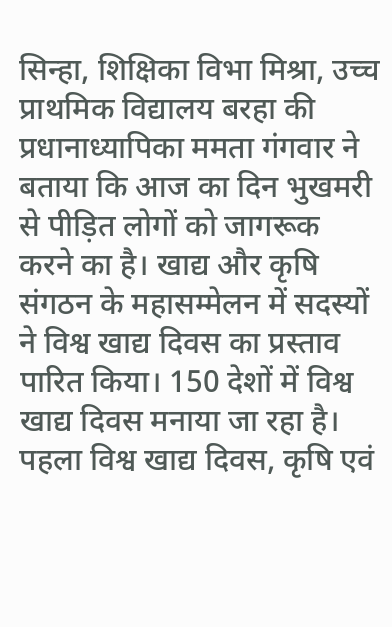सिन्हा, शिक्षिका विभा मिश्रा, उच्च प्राथमिक विद्यालय बरहा की प्रधानाध्यापिका ममता गंगवार ने बताया कि आज का दिन भुखमरी से पीड़ित लोगों को जागरूक करने का है। खाद्य और कृषि संगठन के महासम्मेलन में सदस्यों ने विश्व खाद्य दिवस का प्रस्ताव पारित किया। 150 देशों में विश्व खाद्य दिवस मनाया जा रहा है। पहला विश्व खाद्य दिवस, कृषि एवं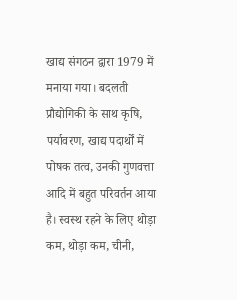खाद्य संगठन द्वारा 1979 में मनाया गया। बदलती प्रौद्योगिकी के साथ कृषि, पर्यावरण, खाद्य पदार्थों में पोषक तत्व, उनकी गुणवत्ता आदि में बहुत परिवर्तन आया है। स्वस्थ रहने के लिए थोड़ा कम, थोड़ा कम, चीनी,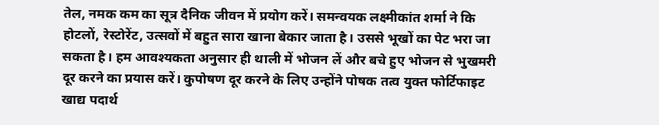तेल, नमक कम का सूत्र दैनिक जीवन में प्रयोग करें। समन्वयक लक्ष्मीकांत शर्मा ने कि होटलों, रेस्टोरेंट, उत्सवों में बहुत सारा खाना बेकार जाता है। उससे भूखों का पेट भरा जा सकता है। हम आवश्यकता अनुसार ही थाली में भोजन लें और बचे हुए भोजन से भुखमरी दूर करने का प्रयास करें। कुपोषण दूर करने के लिए उन्होंने पोषक तत्व युक्त फोर्टिफाइट खाद्य पदार्थ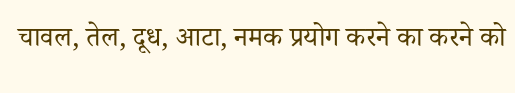चावल, तेल, दूध, आटा, नमक प्रयोग करने का करने को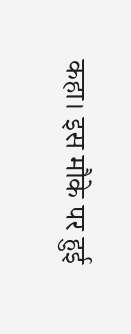कहा। इस मौके पर हुई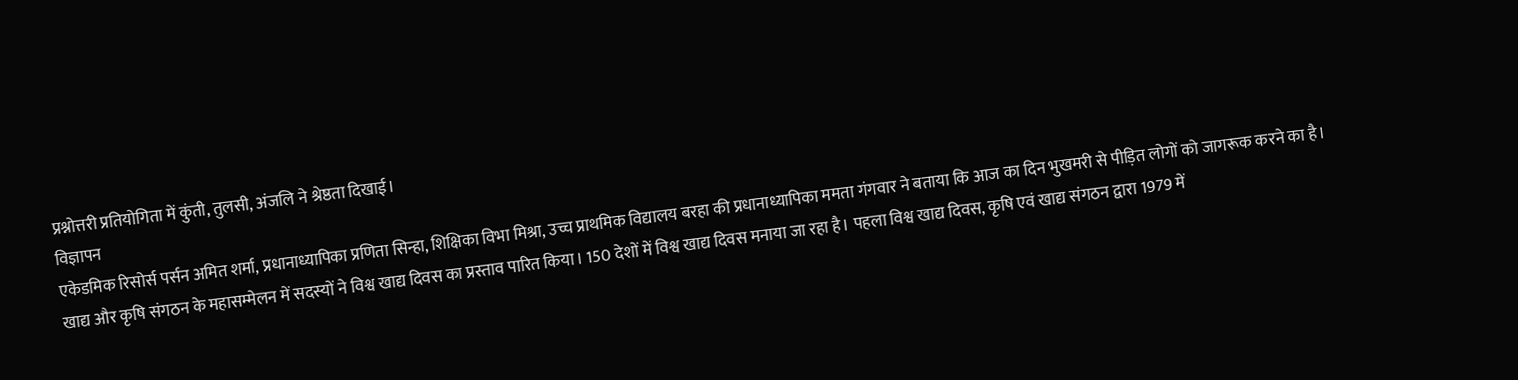प्रश्नोत्तरी प्रतियोगिता में कुंती, तुलसी, अंजलि ने श्रेष्ठता दिखाई।
विज्ञापन
एकेडमिक रिसोर्स पर्सन अमित शर्मा, प्रधानाध्यापिका प्रणिता सिन्हा, शिक्षिका विभा मिश्रा, उच्च प्राथमिक विद्यालय बरहा की प्रधानाध्यापिका ममता गंगवार ने बताया कि आज का दिन भुखमरी से पीड़ित लोगों को जागरूक करने का है। खाद्य और कृषि संगठन के महासम्मेलन में सदस्यों ने विश्व खाद्य दिवस का प्रस्ताव पारित किया। 150 देशों में विश्व खाद्य दिवस मनाया जा रहा है। पहला विश्व खाद्य दिवस, कृषि एवं खाद्य संगठन द्वारा 1979 में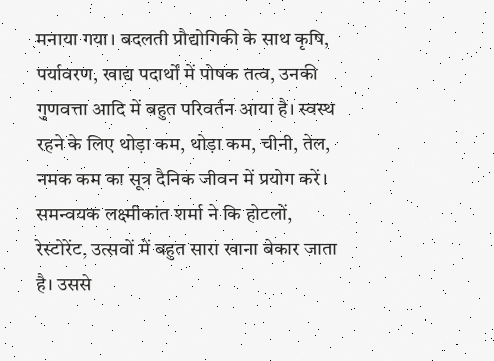मनाया गया। बदलती प्रौद्योगिकी के साथ कृषि, पर्यावरण, खाद्य पदार्थों में पोषक तत्व, उनकी गुणवत्ता आदि में बहुत परिवर्तन आया है। स्वस्थ रहने के लिए थोड़ा कम, थोड़ा कम, चीनी, तेल, नमक कम का सूत्र दैनिक जीवन में प्रयोग करें। समन्वयक लक्ष्मीकांत शर्मा ने कि होटलों, रेस्टोरेंट, उत्सवों में बहुत सारा खाना बेकार जाता है। उससे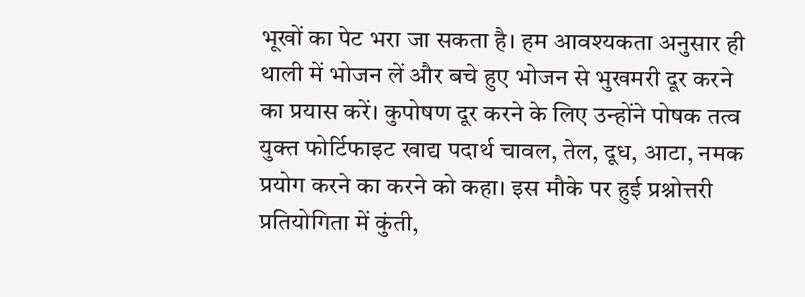भूखों का पेट भरा जा सकता है। हम आवश्यकता अनुसार ही थाली में भोजन लें और बचे हुए भोजन से भुखमरी दूर करने का प्रयास करें। कुपोषण दूर करने के लिए उन्होंने पोषक तत्व युक्त फोर्टिफाइट खाद्य पदार्थ चावल, तेल, दूध, आटा, नमक प्रयोग करने का करने को कहा। इस मौके पर हुई प्रश्नोत्तरी प्रतियोगिता में कुंती,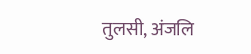तुलसी, अंजलि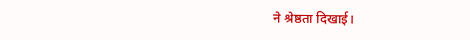ने श्रेष्ठता दिखाई।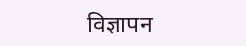विज्ञापन